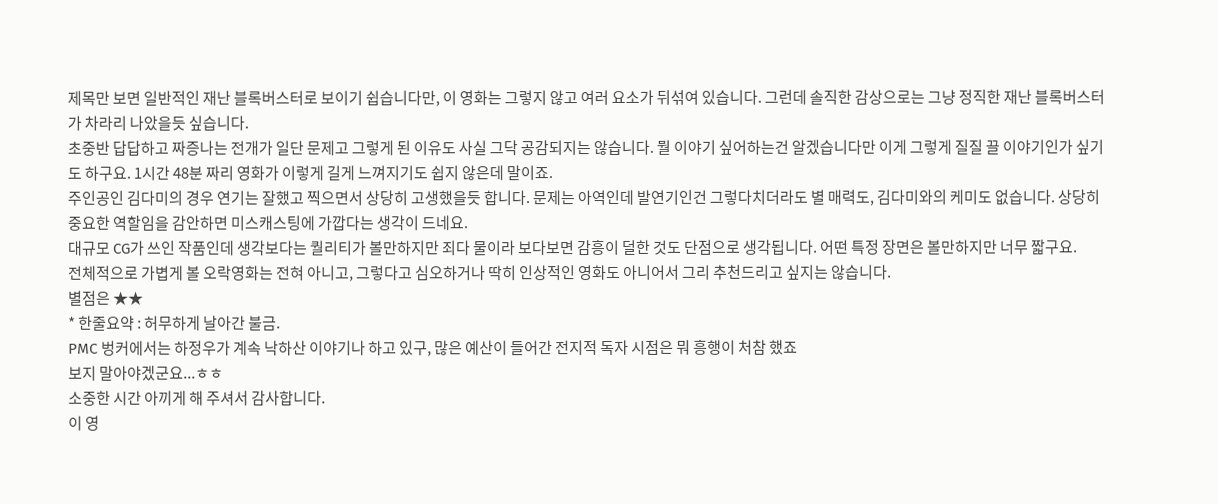제목만 보면 일반적인 재난 블록버스터로 보이기 쉽습니다만, 이 영화는 그렇지 않고 여러 요소가 뒤섞여 있습니다. 그런데 솔직한 감상으로는 그냥 정직한 재난 블록버스터가 차라리 나았을듯 싶습니다.
초중반 답답하고 짜증나는 전개가 일단 문제고 그렇게 된 이유도 사실 그닥 공감되지는 않습니다. 뭘 이야기 싶어하는건 알겠습니다만 이게 그렇게 질질 끌 이야기인가 싶기도 하구요. 1시간 48분 짜리 영화가 이렇게 길게 느껴지기도 쉽지 않은데 말이죠.
주인공인 김다미의 경우 연기는 잘했고 찍으면서 상당히 고생했을듯 합니다. 문제는 아역인데 발연기인건 그렇다치더라도 별 매력도, 김다미와의 케미도 없습니다. 상당히 중요한 역할임을 감안하면 미스캐스팅에 가깝다는 생각이 드네요.
대규모 CG가 쓰인 작품인데 생각보다는 퀄리티가 볼만하지만 죄다 물이라 보다보면 감흥이 덜한 것도 단점으로 생각됩니다. 어떤 특정 장면은 볼만하지만 너무 짧구요.
전체적으로 가볍게 볼 오락영화는 전혀 아니고, 그렇다고 심오하거나 딱히 인상적인 영화도 아니어서 그리 추천드리고 싶지는 않습니다.
별점은 ★★
* 한줄요약 : 허무하게 날아간 불금.
PMC 벙커에서는 하정우가 계속 낙하산 이야기나 하고 있구, 많은 예산이 들어간 전지적 독자 시점은 뭐 흥행이 처참 했죠
보지 말아야겠군요...ㅎㅎ
소중한 시간 아끼게 해 주셔서 감사합니다.
이 영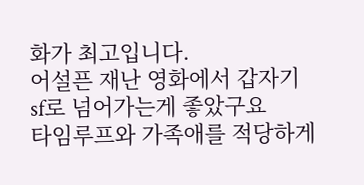화가 최고입니다.
어설픈 재난 영화에서 갑자기 sf로 넘어가는게 좋았구요
타임루프와 가족애를 적당하게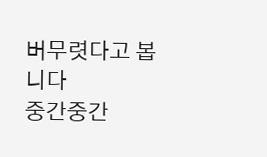버무렷다고 봅니다
중간중간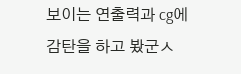보이는 연출력과 cg에 감탄을 하고 봤군ㅅ